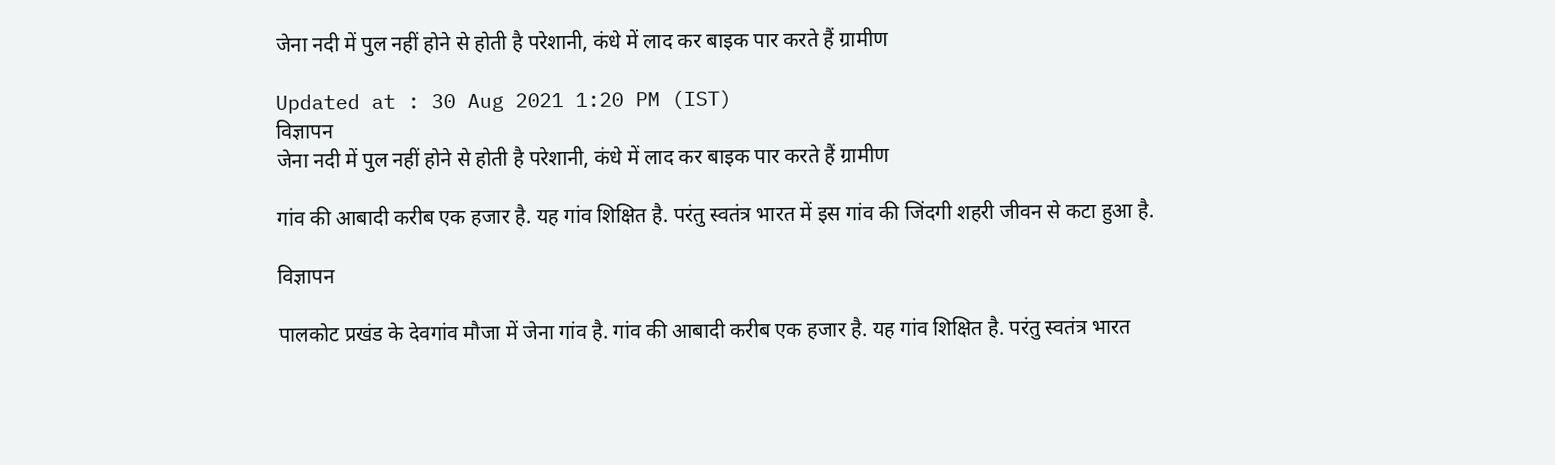जेना नदी में पुल नहीं होने से होती है परेशानी, कंधे में लाद कर बाइक पार करते हैं ग्रामीण

Updated at : 30 Aug 2021 1:20 PM (IST)
विज्ञापन
जेना नदी में पुल नहीं होने से होती है परेशानी, कंधे में लाद कर बाइक पार करते हैं ग्रामीण

गांव की आबादी करीब एक हजार है. यह गांव शिक्षित है. परंतु स्वतंत्र भारत में इस गांव की जिंदगी शहरी जीवन से कटा हुआ है.

विज्ञापन

पालकोट प्रखंड के देवगांव मौजा में जेना गांव है. गांव की आबादी करीब एक हजार है. यह गांव शिक्षित है. परंतु स्वतंत्र भारत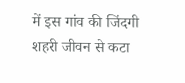में इस गांव की जिंदगी शहरी जीवन से कटा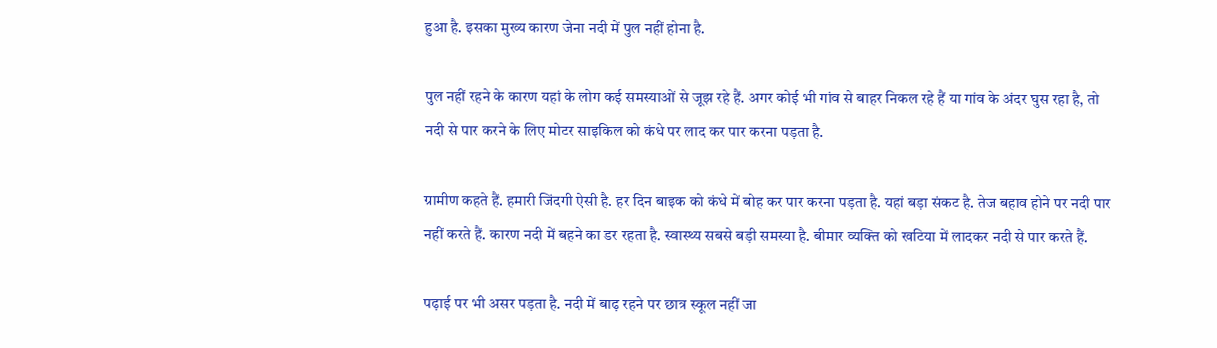हुआ है. इसका मुख्य कारण जेना नदी में पुल नहीं होना है.

पुल नहीं रहने के कारण यहां के लोग कई समस्याओं से जूझ रहे हैं. अगर कोई भी गांव से बाहर निकल रहे हैं या गांव के अंदर घुस रहा है, तो नदी से पार करने के लिए मोटर साइकिल को कंधे पर लाद कर पार करना पड़ता है.

ग्रामीण कहते हैं. हमारी जिंदगी ऐसी है. हर दिन बाइक को कंधे में बोह कर पार करना पड़ता है. यहां बड़ा संकट है. तेज बहाव होने पर नदी पार नहीं करते हैं. कारण नदी में बहने का डर रहता है. स्वास्थ्य सबसे बड़ी समस्या है. बीमार व्यक्ति को खटिया में लादकर नदी से पार करते हैं.

पढ़ाई पर भी असर पड़ता है. नदी में बाढ़ रहने पर छात्र स्कूल नहीं जा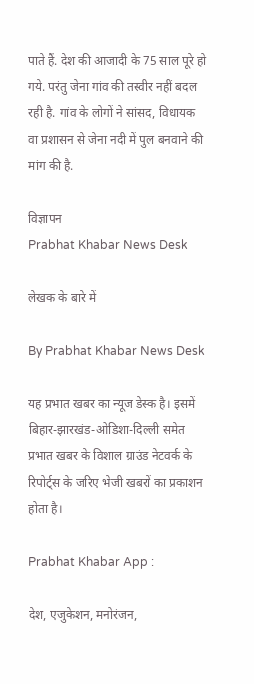पाते हैं. देश की आजादी के 75 साल पूरे हो गये. परंतु जेना गांव की तस्वीर नहीं बदल रही है. गांव के लोगों ने सांसद, विधायक वा प्रशासन से जेना नदी में पुल बनवाने की मांग की है.

विज्ञापन
Prabhat Khabar News Desk

लेखक के बारे में

By Prabhat Khabar News Desk

यह प्रभात खबर का न्यूज डेस्क है। इसमें बिहार-झारखंड-ओडिशा-दिल्‍ली समेत प्रभात खबर के विशाल ग्राउंड नेटवर्क के रिपोर्ट्स के जरिए भेजी खबरों का प्रकाशन होता है।

Prabhat Khabar App :

देश, एजुकेशन, मनोरंजन,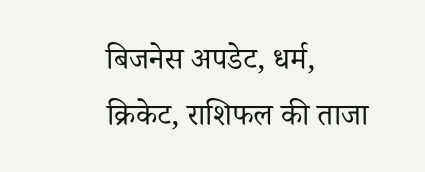बिजनेस अपडेट, धर्म, क्रिकेट, राशिफल की ताजा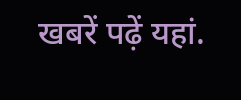खबरें पढ़ें यहां.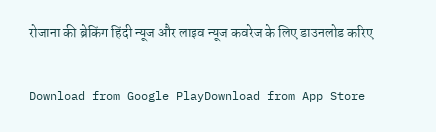रोजाना की ब्रेकिंग हिंदी न्यूज और लाइव न्यूज कवरेज के लिए डाउनलोड करिए

Download from Google PlayDownload from App Store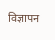विज्ञापन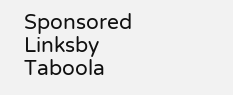Sponsored Linksby Taboola